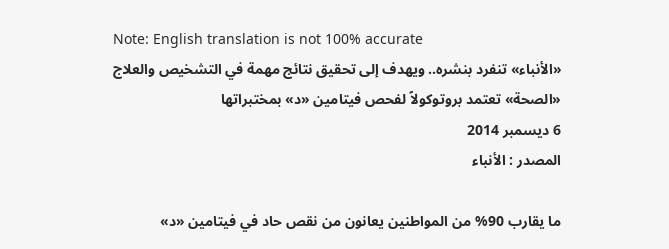Note: English translation is not 100% accurate
«الأنباء» تنفرد بنشره.. ويهدف إلى تحقيق نتائج مهمة في التشخيص والعلاج
«الصحة» تعتمد بروتوكولاً لفحص فيتامين «د» بمختبراتها
6 ديسمبر 2014
المصدر : الأنباء

ما يقارب 90% من المواطنين يعانون من نقص حاد في فيتامين «د»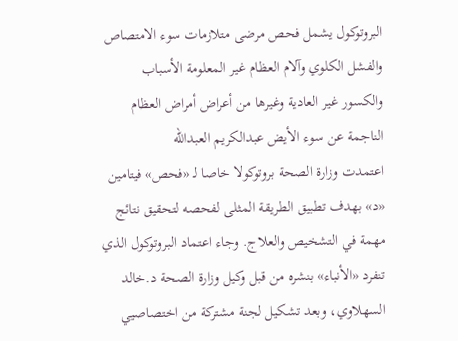البروتوكول يشمل فحص مرضى متلازمات سوء الامتصاص والفشل الكلوي وآلام العظام غير المعلومة الأسباب والكسور غير العادية وغيرها من أعراض أمراض العظام الناجمة عن سوء الأيض عبدالكريم العبدالله
اعتمدت وزارة الصحة بروتوكولا خاصا لـ «فحص» فيتامين «د» بهدف تطبيق الطريقة المثلى لفحصه لتحقيق نتائج مهمة في التشخيص والعلاج. وجاء اعتماد البروتوكول الذي تنفرد «الأنباء» بنشره من قبل وكيل وزارة الصحة د.خالد السهلاوي، وبعد تشكيل لجنة مشتركة من اختصاصيي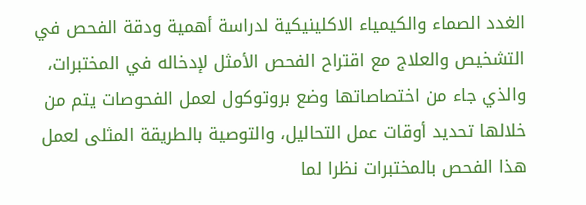الغدد الصماء والكيمياء الاكلينيكية لدراسة أهمية ودقة الفحص في التشخيص والعلاج مع اقتراح الفحص الأمثل لإدخاله في المختبرات، والذي جاء من اختصاصاتها وضع بروتوكول لعمل الفحوصات يتم من خلالها تحديد أوقات عمل التحاليل، والتوصية بالطريقة المثلى لعمل هذا الفحص بالمختبرات نظرا لما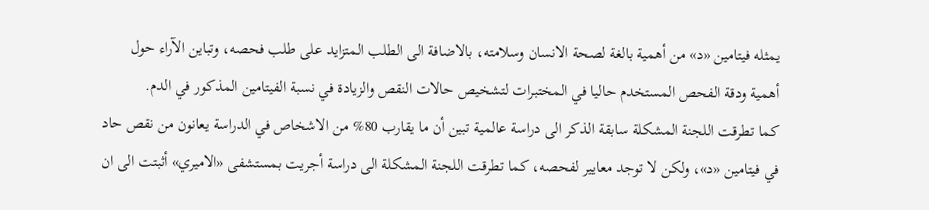يمثله فيتامين «د» من أهمية بالغة لصحة الانسان وسلامته، بالاضافة الى الطلب المتزايد على طلب فحصه، وتباين الآراء حول أهمية ودقة الفحص المستخدم حاليا في المختبرات لتشخيص حالات النقص والزيادة في نسبة الفيتامين المذكور في الدم.
كما تطرقت اللجنة المشكلة سابقة الذكر الى دراسة عالمية تبين أن ما يقارب 80% من الاشخاص في الدراسة يعانون من نقص حاد في فيتامين «د»، ولكن لا توجد معايير لفحصه، كما تطرقت اللجنة المشكلة الى دراسة أجريت بمستشفى «الاميري» أثبتت الى ان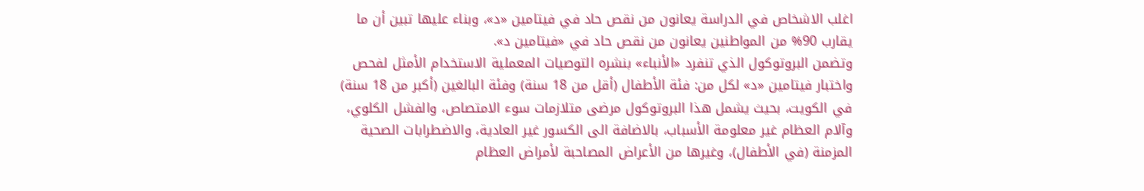اغلب الاشخاص في الدراسة يعانون من نقص حاد في فيتامين «د»، وبناء عليها تبين أن ما يقارب 90% من المواطنين يعانون من نقص حاد في «فيتامين د».
وتضمن البروتوكول الذي تنفرد «الأنباء» بنشره التوصيات المعملية الاستخدام الأمثل لفحص واختبار فيتامين «د» لكل من: فئة الأطفال (أقل من 18 سنة) وفئة البالغين (أكبر من 18 سنة) في الكويت، بحيث يشمل هذا البروتوكول مرضى متلازمات سوء الامتصاص، والفشل الكلوي، وآلام العظام غير معلومة الأسباب، بالاضافة الى الكسور غير العادية، والاضطرابات الصحية المزمنة (في الأطفال)، وغيرها من الأعراض المصاحبة لأمراض العظام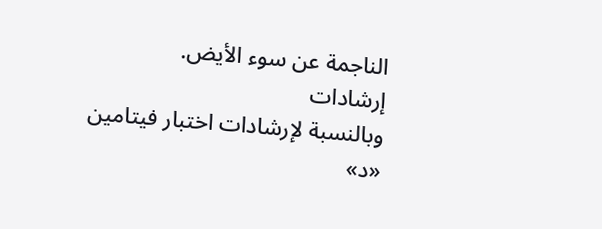الناجمة عن سوء الأيض.
إرشادات
وبالنسبة لإرشادات اختبار فيتامين «د»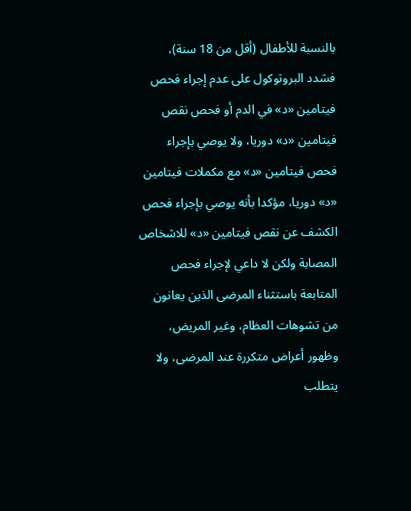بالنسبة للأطفال (أقل من 18 سنة)، فشدد البروتوكول على عدم إجراء فحص فيتامين «د» في الدم أو فحص نقص فيتامين «د» دوريا، ولا يوصي بإجراء فحص فيتامين «د» مع مكملات فيتامين «د» دوريا، مؤكدا بأنه يوصي بإجراء فحص الكشف عن نقص فيتامين «د» للاشخاص المصابة ولكن لا داعي لإجراء فحص المتابعة باستثناء المرضى الذين يعانون من تشوهات العظام، وغير المريض، وظهور أعراض متكررة عند المرضى، ولا يتطلب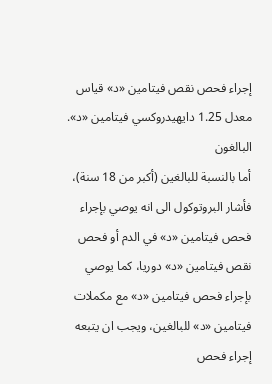إجراء فحص نقص فيتامين «د» قياس معدل 1.25 دايهيدروكسي فيتامين «د».
البالغون
أما بالنسبة للبالغين (أكبر من 18 سنة)، فأشار البروتوكول الى انه يوصي بإجراء فحص فيتامين «د» في الدم أو فحص نقص فيتامين «د» دوريا، كما يوصي بإجراء فحص فيتامين «د» مع مكملات فيتامين «د» للبالغين، ويجب ان يتبعه إجراء فحص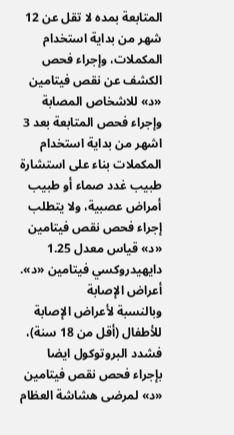المتابعة بمده لا تقل عن 12 شهر من بداية استخدام المكملات، وإجراء فحص الكشف عن نقص فيتامين «د» للاشخاص المصابة وإجراء فحص المتابعة بعد 3 اشهر من بداية استخدام المكملات بناء على استشارة طبيب غدد صماء أو طبيب أمراض عصبية، ولا يتطلب إجراء فحص نقص فيتامين «د» قياس معدل 1.25 دايهيدروكسي فيتامين «د».
أعراض الإصابة
وبالنسبة لأعراض الإصابة للأطفال (أقل من 18 سنة)، فشدد البروتوكول ايضا بإجراء فحص نقص فيتامين «د» لمرضى هشاشة العظام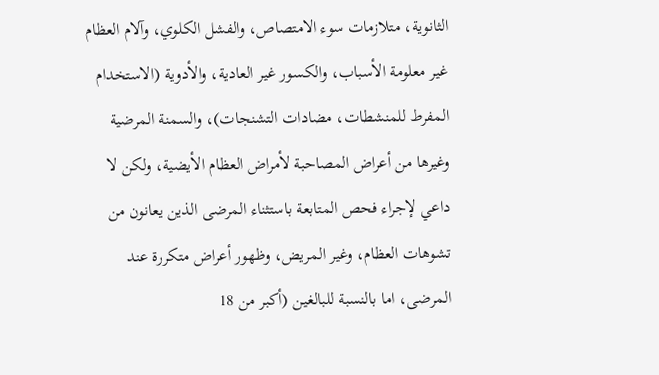الثانوية، متلازمات سوء الامتصاص، والفشل الكلوي، وآلام العظام غير معلومة الأسباب، والكسور غير العادية، والأدوية (الاستخدام المفرط للمنشطات، مضادات التشنجات)، والسمنة المرضية وغيرها من أعراض المصاحبة لأمراض العظام الأيضية، ولكن لا داعي لإجراء فحص المتابعة باستثناء المرضى الذين يعانون من تشوهات العظام، وغير المريض، وظهور أعراض متكررة عند المرضى، اما بالنسبة للبالغين (أكبر من 18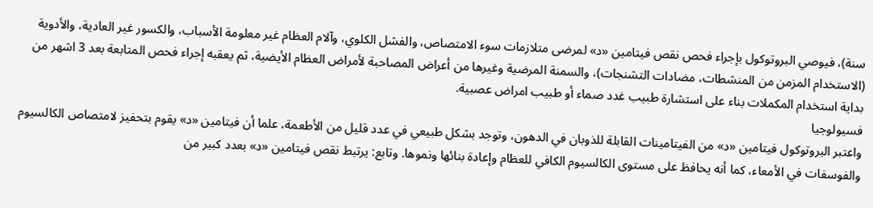سنة)، فيوصي البروتوكول بإجراء فحص نقص فيتامين «د» لمرضى متلازمات سوء الامتصاص، والفشل الكلوي، وآلام العظام غير معلومة الأسباب، والكسور غير العادية، والأدوية (الاستخدام المزمن من المنشطات، مضادات التشنجات)، والسمنة المرضية وغيرها من أعراض المصاحبة لأمراض العظام الأيضية، ثم يعقبه إجراء فحص المتابعة بعد 3 اشهر من بداية استخدام المكملات بناء على استشارة طبيب غدد صماء أو طبيب امراض عصبية.
فسيولوجيا
واعتبر البروتوكول فيتامين «د» من الفيتامينات القابلة للذوبان في الدهون، وتوجد بشكل طبيعي في عدد قليل من الأطعمة، علما أن فيتامين «د» يقوم بتحفيز لامتصاص الكالسيوم والفوسفات في الأمعاء، كما أنه يحافظ على مستوى الكالسيوم الكافي للعظام وإعادة بنائها ونموها. وتابع: يرتبط نقص فيتامين «د» بعدد كبير من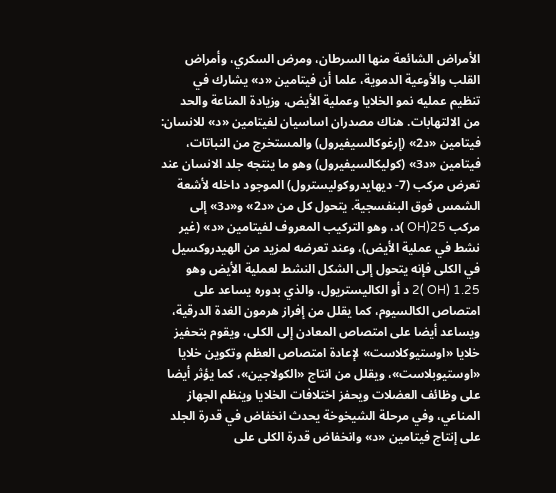الأمراض الشائعة منها السرطان، ومرض السكري، وأمراض القلب والأوعية الدموية، علما أن فيتامين «د» يشارك في تنظيم عمليه نمو الخلايا وعملية الأيض، وزيادة المناعة والحد من الالتهابات. هناك مصدران اساسيان لفيتامين «د» للانسان: فيتامين «د2» (إرغوكالسيفيرول) والمستخرج من النباتات، فيتامين «د3» (كوليكالسيفيرول) وهو ما ينتجه جلد الانسان عند تعرض مركب (7- ديهايدروكوليسترول) الموجود داخله لأشعة الشمس فوق البنفسجية. يتحول كل من «د2» و«د3» إلى مركب 25(OH )د، وهو التركيب المعروف لفيتامين «د» (غير نشط في عملية الأيض)، وعند تعرضه لمزيد من الهيدروكسيل في الكلى فإنه يتحول إلى الشكل النشط لعملية الأيض وهو 1.25 (OH )2 د أو الكاليستريول، والذي بدوره يساعد على امتصاص الكالسيوم، كما يقلل من إفراز هرمون الغدة الدرقية، ويساعد أيضا على امتصاص المعادن إلى الكلى، ويقوم بتحفيز خلايا «اوستيوكلاست» لإعادة امتصاص العظم وتكوين خلايا «اوستيوبلاست»، ويقلل من انتاج «الكولاجين»، كما يؤثر أيضا على وظائف العضلات ويحفز اختلافات الخلايا وينظم الجهاز المناعي، وفي مرحلة الشيخوخة يحدث انخفاض في قدرة الجلد على إنتاج فيتامين «د» وانخفاض قدرة الكلى على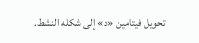تحويل فيتامين «د» إلى شكله النشط.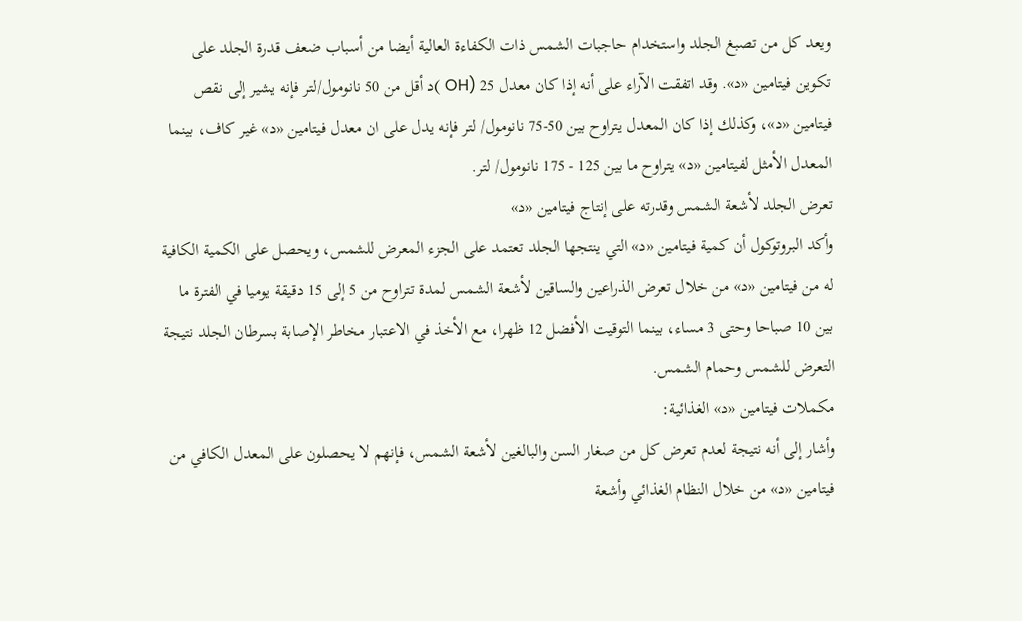ويعد كل من تصبغ الجلد واستخدام حاجبات الشمس ذات الكفاءة العالية أيضا من أسباب ضعف قدرة الجلد على تكوين فيتامين «د». وقد اتفقت الآراء على أنه إذا كان معدل 25 (OH )د أقل من 50 نانومول/لتر فإنه يشير إلى نقص فيتامين «د»، وكذلك إذا كان المعدل يتراوح بين 50-75 نانومول/ لتر فإنه يدل على ان معدل فيتامين «د» غير كاف، بينما المعدل الأمثل لفيتامين «د» يتراوح ما بين 125 - 175 نانومول/ لتر.
تعرض الجلد لأشعة الشمس وقدرته على إنتاج فيتامين «د»
وأكد البروتوكول أن كمية فيتامين «د» التي ينتجها الجلد تعتمد على الجزء المعرض للشمس، ويحصل على الكمية الكافية له من فيتامين «د» من خلال تعرض الذراعين والساقين لأشعة الشمس لمدة تتراوح من 5 إلى 15 دقيقة يوميا في الفترة ما بين 10 صباحا وحتى 3 مساء، بينما التوقيت الأفضل 12 ظهرا، مع الأخذ في الاعتبار مخاطر الإصابة بسرطان الجلد نتيجة التعرض للشمس وحمام الشمس.
مكملات فيتامين «د» الغذائية:
وأشار إلى أنه نتيجة لعدم تعرض كل من صغار السن والبالغين لأشعة الشمس، فإنهم لا يحصلون على المعدل الكافي من فيتامين «د» من خلال النظام الغذائي وأشعة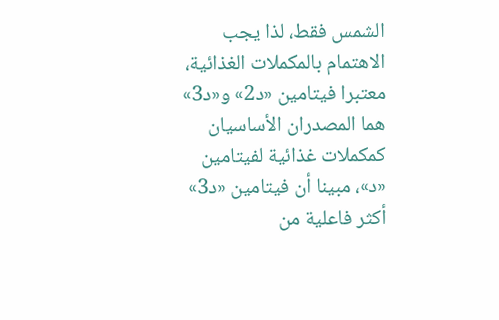الشمس فقط، لذا يجب الاهتمام بالمكملات الغذائية، معتبرا فيتامين «د2» و«د3» هما المصدران الأساسيان كمكملات غذائية لفيتامين «د»، مبينا أن فيتامين «د3» أكثر فاعلية من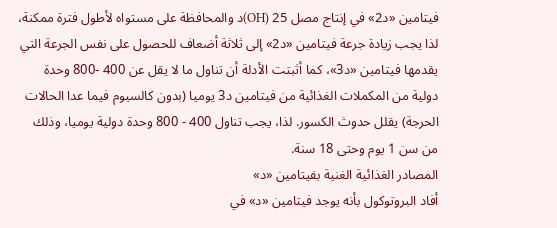فيتامين «د2» في إنتاج مصل 25 (OH)د والمحافظة على مستواه لأطول فترة ممكنة، لذا يجب زيادة جرعة فيتامين «د2» إلى ثلاثة أضعاف للحصول على نفس الجرعة التي يقدمها فيتامين «د3»، كما أثبتت الأدلة أن تناول ما لا يقل عن 400 -800 وحدة دولية من المكملات الغذائية من فيتامين د3 يوميا (بدون كالسيوم فيما عدا الحالات الحرجة) يقلل حدوث الكسور. لذا، يجب تناول 400 - 800 وحدة دولية يوميا، وذلك من سن 1 يوم وحتى 18 سنة.
المصادر الغذائية الغنية بفيتامين «د»
أفاد البروتوكول بأنه يوجد فيتامين «د» في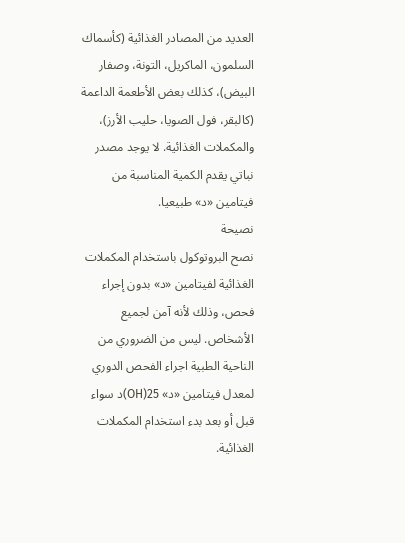العديد من المصادر الغذائية (كأسماك السلمون، الماكريل، التونة، وصفار البيض)، كذلك بعض الأطعمة الداعمة (كالبقر، فول الصويا، حليب الأرز)، والمكملات الغذائية. لا يوجد مصدر نباتي يقدم الكمية المناسبة من فيتامين «د» طبيعيا.
نصيحة
نصح البروتوكول باستخدام المكملات الغذائية لفيتامين «د» بدون إجراء فحص، وذلك لأنه آمن لجميع الأشخاص. ليس من الضروري من الناحية الطبية اجراء الفحص الدوري لمعدل فيتامين «د» 25(OH)د سواء قبل أو بعد بدء استخدام المكملات الغذائية.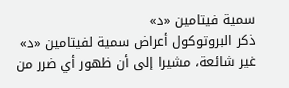سمية فيتامين «د»
ذكر البروتوكول أعراض سمية لفيتامين «د» غير شائعة، مشيرا إلى أن ظهور أي ضرر من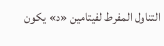التناول المفرط لفيتامين «د» يكون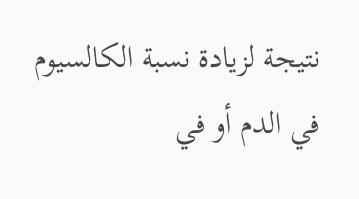نتيجة لزيادة نسبة الكالسيوم في الدم أو في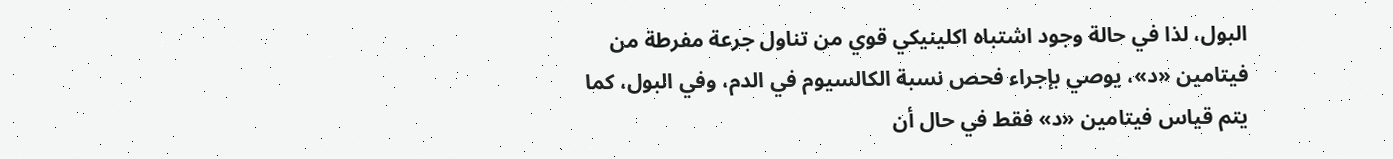البول، لذا في حالة وجود اشتباه اكلينيكي قوي من تناول جرعة مفرطة من فيتامين «د»، يوصي بإجراء فحص نسبة الكالسيوم في الدم، وفي البول، كما يتم قياس فيتامين «د» فقط في حال أن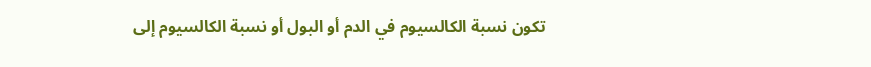تكون نسبة الكالسيوم في الدم أو البول أو نسبة الكالسيوم إلى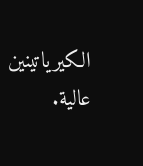الكيرياتينين عالية.